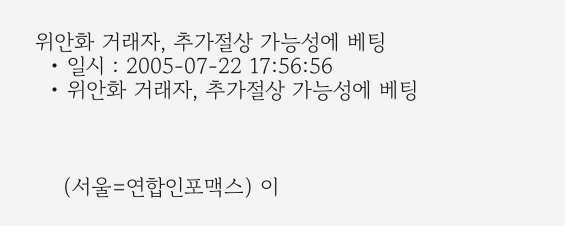위안화 거래자, 추가절상 가능성에 베팅
  • 일시 : 2005-07-22 17:56:56
  • 위안화 거래자, 추가절상 가능성에 베팅



    (서울=연합인포맥스) 이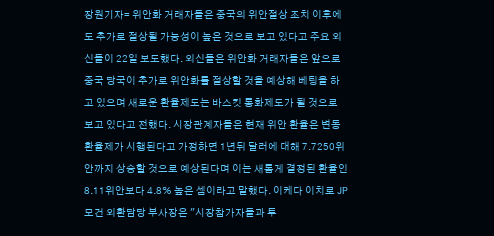장원기자= 위안화 거래자들은 중국의 위안절상 조치 이후에도 추가로 절상될 가능성이 높은 것으로 보고 있다고 주요 외신들이 22일 보도했다. 외신들은 위안화 거래자들은 앞으로 중국 당국이 추가로 위안화를 절상할 것을 예상해 베팅을 하고 있으며 새로운 환율제도는 바스킷 통화제도가 될 것으로 보고 있다고 전했다. 시장관계자들은 현재 위안 환율은 변동환율제가 시행된다고 가정하면 1년뒤 달러에 대해 7.7250위안까지 상승할 것으로 예상된다며 이는 새롭게 결정된 환율인 8.11위안보다 4.8% 높은 셈이라고 말했다. 이케다 이치로 JP모건 외환담당 부사장은 "시장참가자들과 투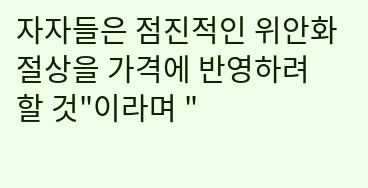자자들은 점진적인 위안화 절상을 가격에 반영하려 할 것"이라며 "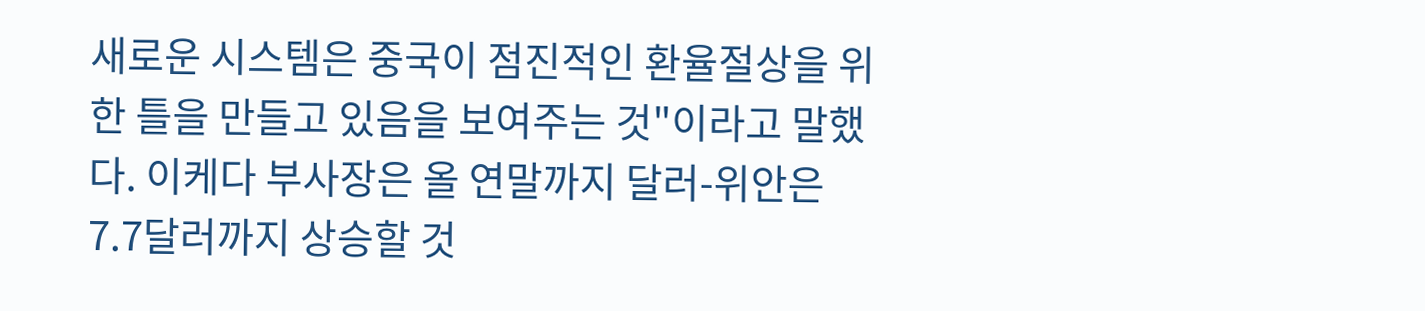새로운 시스템은 중국이 점진적인 환율절상을 위한 틀을 만들고 있음을 보여주는 것"이라고 말했다. 이케다 부사장은 올 연말까지 달러-위안은 7.7달러까지 상승할 것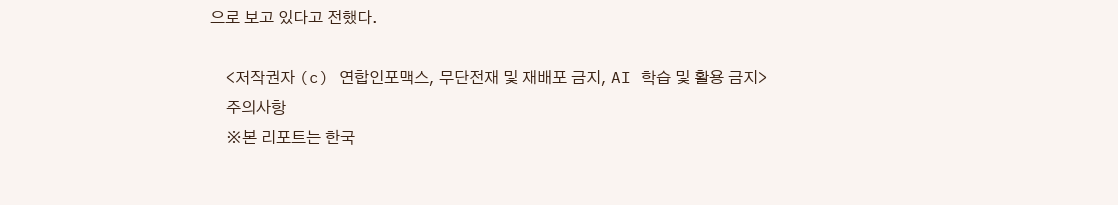으로 보고 있다고 전했다.

    <저작권자 (c) 연합인포맥스, 무단전재 및 재배포 금지, AI 학습 및 활용 금지>
    주의사항
    ※본 리포트는 한국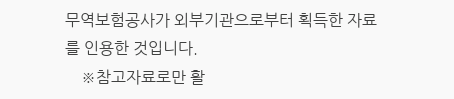무역보험공사가 외부기관으로부터 획득한 자료를 인용한 것입니다.
    ※참고자료로만 활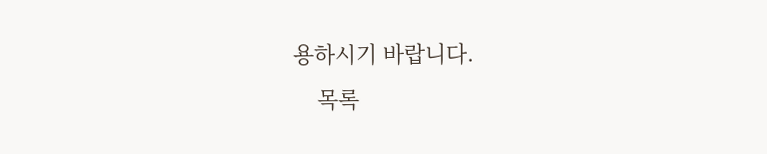용하시기 바랍니다.
    목록